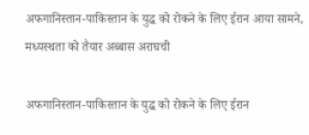अफगानिस्तान-पाकिस्तान के युद्ध को रोकने के लिए ईरान आया सामने, मध्यस्थता को तैयार अब्बास अराघची

अफगानिस्तान-पाकिस्तान के युद्ध को रोकने के लिए ईरान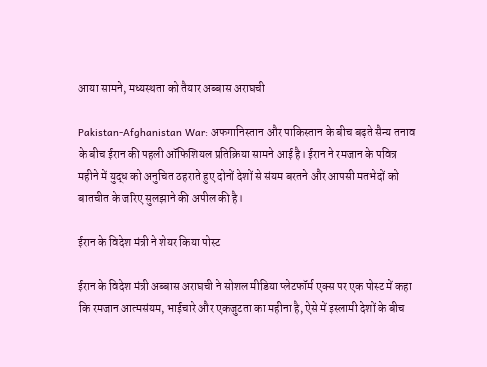आया सामने, मध्यस्थता को तैयार अब्बास अराघची

Pakistan-Afghanistan War: अफगानिस्तान और पाकिस्तान के बीच बढ़ते सैन्य तनाव के बीच ईरान की पहली ऑफिशियल प्रतिक्रिया सामने आई है। ईरान ने रमजान के पवित्र महीने में युद्ध को अनुचित ठहराते हुए दोनों देशों से संयम बरतने और आपसी मतभेदों को बातचीत के जरिए सुलझाने की अपील की है।

ईरान के विदेश मंत्री ने शेयर किया पोस्ट

ईरान के विदेश मंत्री अब्बास अराघची ने सोशल मीडिया प्लेटफॉर्म एक्स पर एक पोस्ट में कहा कि रमजान आत्मसंयम, भाईचारे और एकजुटता का महीना है, ऐसे में इस्लामी देशों के बीच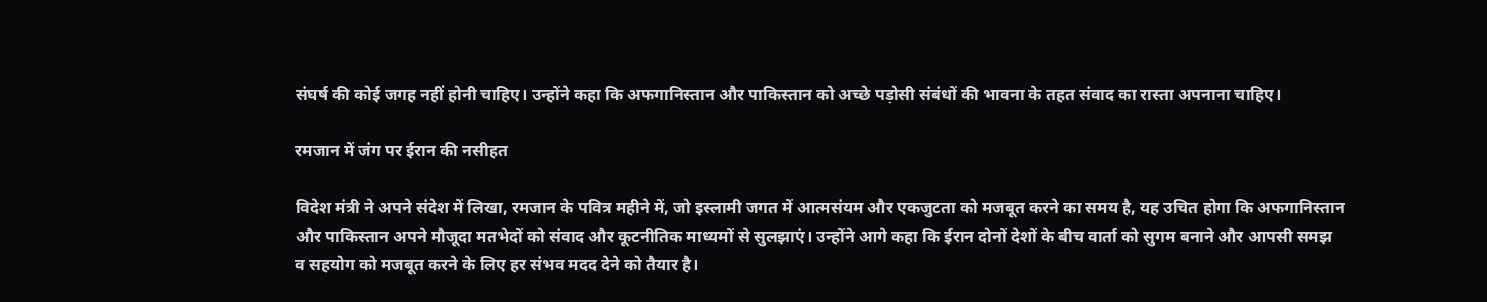संघर्ष की कोई जगह नहीं होनी चाहिए। उन्होंने कहा कि अफगानिस्तान और पाकिस्तान को अच्छे पड़ोसी संबंधों की भावना के तहत संवाद का रास्ता अपनाना चाहिए।

रमजान में जंग पर ईरान की नसीहत

विदेश मंत्री ने अपने संदेश में लिखा, रमजान के पवित्र महीने में, जो इस्लामी जगत में आत्मसंयम और एकजुटता को मजबूत करने का समय है, यह उचित होगा कि अफगानिस्तान और पाकिस्तान अपने मौजूदा मतभेदों को संवाद और कूटनीतिक माध्यमों से सुलझाएं। उन्होंने आगे कहा कि ईरान दोनों देशों के बीच वार्ता को सुगम बनाने और आपसी समझ व सहयोग को मजबूत करने के लिए हर संभव मदद देने को तैयार है।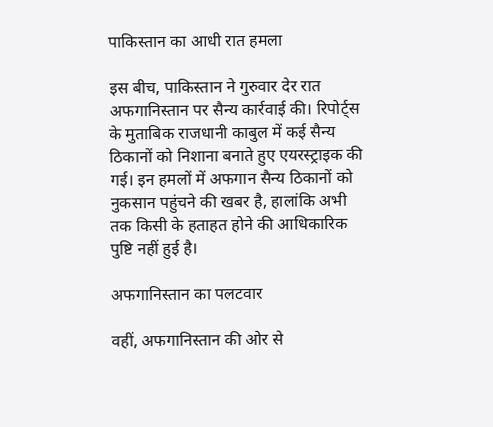पाकिस्तान का आधी रात हमला

इस बीच, पाकिस्तान ने गुरुवार देर रात अफगानिस्तान पर सैन्य कार्रवाई की। रिपोर्ट्स के मुताबिक राजधानी काबुल में कई सैन्य ठिकानों को निशाना बनाते हुए एयरस्ट्राइक की गई। इन हमलों में अफगान सैन्य ठिकानों को नुकसान पहुंचने की खबर है, हालांकि अभी तक किसी के हताहत होने की आधिकारिक पुष्टि नहीं हुई है।

अफगानिस्तान का पलटवार

वहीं, अफगानिस्तान की ओर से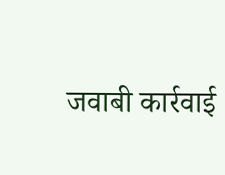जवाबी कार्रवाई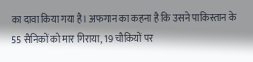का दावा किया गया है। अफगान का कहना है कि उसने पाकिस्तान के 55 सैनिकों को मार गिराया, 19 चौकियों पर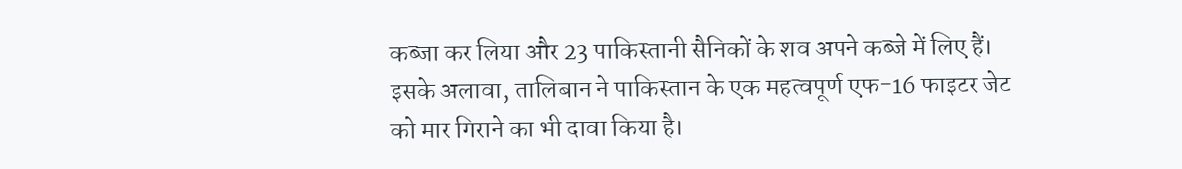कब्जा कर लिया और 23 पाकिस्तानी सैनिकों के शव अपने कब्जे में लिए हैं। इसके अलावा, तालिबान ने पाकिस्तान के एक महत्वपूर्ण एफ-16 फाइटर जेट को मार गिराने का भी दावा किया है।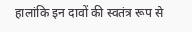हालांकि इन दावों की स्वतंत्र रूप से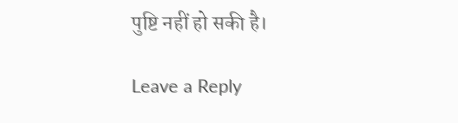पुष्टि नहीं हो सकी है।

Leave a Reply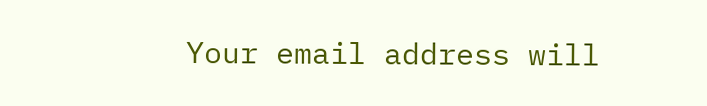Your email address will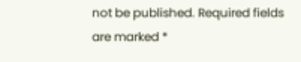not be published. Required fields are marked *